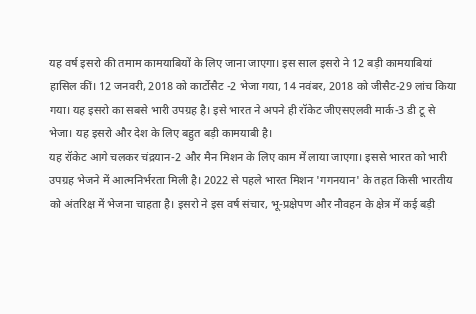यह वर्ष इसरो की तमाम कामयाबियों के लिए जाना जाएगा। इस साल इसरो ने 12 बड़ी कामयाबियां हासिल कीं। 12 जनवरी, 2018 को कार्टोसैट -2 भेजा गया, 14 नवंबर, 2018 को जीसैट-29 लांच किया गया। यह इसरो का सबसे भारी उपग्रह है। इसे भारत ने अपने ही रॉकेट जीएसएलवी मार्क-3 डी टू से भेजा। यह इसरो और देश के लिए बहुत बड़ी कामयाबी है।
यह रॉकेट आगे चलकर चंद्रयान-2 और मैन मिशन के लिए काम में लाया जाएगा। इससे भारत को भारी उपग्रह भेजने में आत्मनिर्भरता मिली है। 2022 से पहले भारत मिशन 'गगनयान' के तहत किसी भारतीय को अंतरिक्ष में भेजना चाहता है। इसरो ने इस वर्ष संचार, भू-प्रक्षेपण और नौवहन के क्षेत्र में कई बड़ी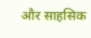और साहसिक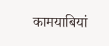कामयाबियां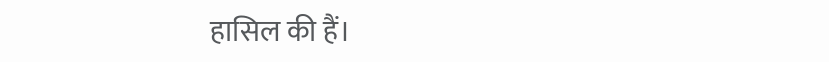हासिल की हैं।